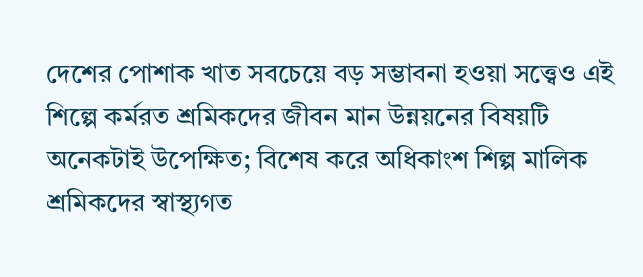দেশের পোশাক খাত সবচেয়ে বড় সম্ভাবনা হওয়া সত্ত্বেও এই শিল্পে কর্মরত শ্রমিকদের জীবন মান উন্নয়নের বিষয়টি অনেকটাই উপেক্ষিত; বিশেষ করে অধিকাংশ শিল্প মালিক শ্রমিকদের স্বাস্থ্যগত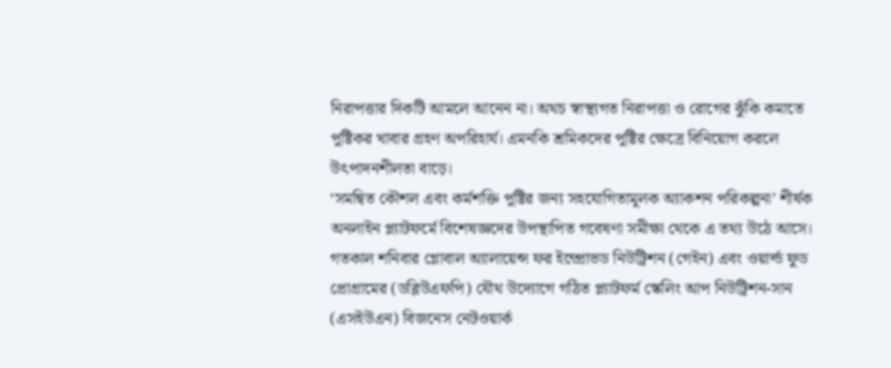নিরাপত্তার দিকটি আমলে আনেন না। অথচ স্বাস্থ্যগত নিরাপত্তা ও রোগের ঝুঁকি কমাতে পুষ্টিকর খাবার গ্রহণ অপরিহার্য। এমনকি শ্রমিকদের পুষ্টির ক্ষেত্রে বিনিয়োগ করলে উৎপাদনশীলতা বাড়ে।
‘সমন্বিত কৌশল এবং কর্মশক্তি পুষ্টির জন্য সহযোগিতামূলক অ্যাকশন পরিকল্পনা’ শীর্ষক অনলাইন প্ল্যাটফর্মে বিশেষজ্ঞদের উপস্থাপিত গবেষণা সমীক্ষা থেকে এ তথ্য উঠে আসে। গতকাল শনিবার গ্লোবাল অ্যালায়েন্স ফর ইম্প্রোভড নিউট্রিশন (গেইন) এবং ওয়ার্ল্ড ফুড প্রোগ্রামের (ডব্লিউএফপি) যৌথ উদ্যোগে গঠিত প্ল্যাটফর্ম স্কেলিং আপ নিউট্রিশন-সান (এসইউএন) বিজনেস নেটওয়ার্ক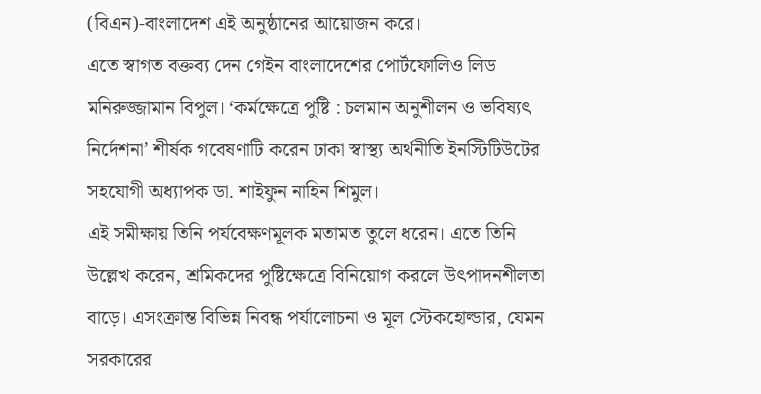(বিএন)-বাংলাদেশ এই অনুষ্ঠানের আয়োজন করে।
এতে স্বাগত বক্তব্য দেন গেইন বাংলাদেশের পোর্টফোলিও লিড মনিরুজ্জামান বিপুল। ‘কর্মক্ষেত্রে পুষ্টি : চলমান অনুশীলন ও ভবিষ্যৎ নির্দেশনা’ শীর্ষক গবেষণাটি করেন ঢাকা স্বাস্থ্য অর্থনীতি ইনস্টিটিউটের সহযোগী অধ্যাপক ডা. শাইফুন নাহিন শিমুল।
এই সমীক্ষায় তিনি পর্যবেক্ষণমূলক মতামত তুলে ধরেন। এতে তিনি উল্লেখ করেন, শ্রমিকদের পুষ্টিক্ষেত্রে বিনিয়োগ করলে উৎপাদনশীলতা বাড়ে। এসংক্রান্ত বিভিন্ন নিবন্ধ পর্যালোচনা ও মূল স্টেকহোল্ডার, যেমন সরকারের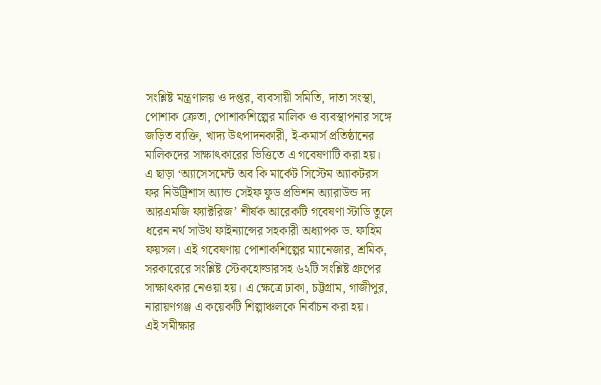সংশ্লিষ্ট মন্ত্রণালয় ও দপ্তর, ব্যবসায়ী সমিতি, দাতা সংস্থা, পোশাক ক্রেতা, পোশাকশিল্পের মালিক ও ব্যবস্থাপনার সঙ্গে জড়িত ব্যক্তি, খাদ্য উৎপাদনকারী, ই-কমার্স প্রতিষ্ঠানের মালিকদের সাক্ষাৎকারের ভিত্তিতে এ গবেষণাটি করা হয়।
এ ছাড়া ‘অ্যাসেসমেন্ট অব কি মার্কেট সিস্টেম অ্যাকটরস ফর নিউট্রিশাস অ্যান্ড সেইফ ফুড প্রভিশন অ্যারাউন্ড দ্য আরএমজি ফ্যাক্টরিজ’ শীর্ষক আরেকটি গবেষণা স্টাডি তুলে ধরেন নর্থ সাউথ ফাইন্যান্সের সহকারী অধ্যাপক ড. ফাহিম ফয়সল। এই গবেষণায় পোশাকশিল্পের ম্যানেজার, শ্রমিক, সরকারেরে সংশ্লিষ্ট স্টেকহোল্ডারসহ ৬২টি সংশ্লিষ্ট গ্রুপের সাক্ষাৎকার নেওয়া হয়। এ ক্ষেত্রে ঢাকা, চট্টগ্রাম, গাজীপুর, নারায়ণগঞ্জ এ কয়েকটি শিল্পাঞ্চলকে নির্বাচন করা হয়।
এই সমীক্ষার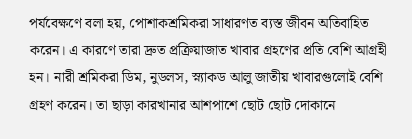পর্যবেক্ষণে বলা হয়, পোশাকশ্রমিকরা সাধারণত ব্যস্ত জীবন অতিবাহিত করেন। এ কারণে তারা দ্রুত প্রক্রিয়াজাত খাবার গ্রহণের প্রতি বেশি আগ্রহী হন। নারী শ্রমিকরা ডিম, নুডলস, স্ন্যাকড আলু জাতীয় খাবারগুলোই বেশি গ্রহণ করেন। তা ছাড়া কারখানার আশপাশে ছোট ছোট দোকানে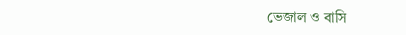ভেজাল ও বাসি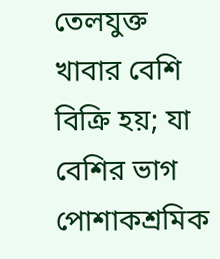তেলযুক্ত খাবার বেশি বিক্রি হয়; যা বেশির ভাগ পোশাকশ্রমিক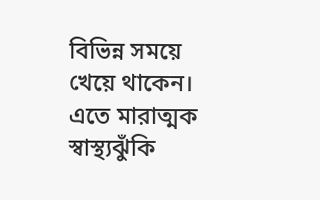বিভিন্ন সময়ে খেয়ে থাকেন। এতে মারাত্মক স্বাস্থ্যঝুঁকি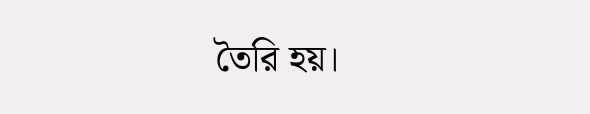তৈরি হয়।